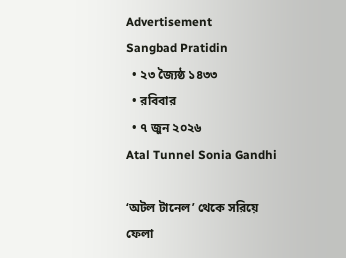Advertisement
Sangbad Pratidin
  • ২৩ জ্যৈষ্ঠ ১৪৩৩
  • রবিবার
  • ৭ জুন ২০২৬
Atal Tunnel Sonia Gandhi

‘অটল টানেল’ থেকে সরিয়ে ফেলা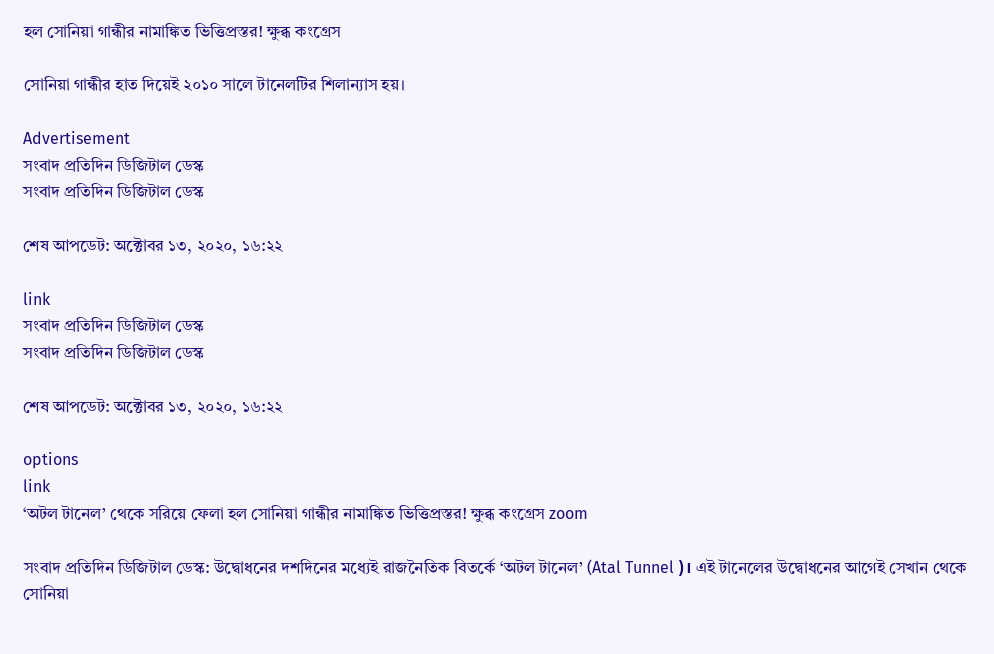হল সোনিয়া গান্ধীর নামাঙ্কিত ভিত্তিপ্রস্তর! ক্ষুব্ধ কংগ্রেস

সোনিয়া গান্ধীর হাত দিয়েই ২০১০ সালে টানেলটির শিলান্যাস হয়।

Advertisement
সংবাদ প্রতিদিন ডিজিটাল ডেস্ক
সংবাদ প্রতিদিন ডিজিটাল ডেস্ক

শেষ আপডেট: অক্টোবর ১৩, ২০২০, ১৬:২২

link
সংবাদ প্রতিদিন ডিজিটাল ডেস্ক
সংবাদ প্রতিদিন ডিজিটাল ডেস্ক

শেষ আপডেট: অক্টোবর ১৩, ২০২০, ১৬:২২

options
link
‘অটল টানেল’ থেকে সরিয়ে ফেলা হল সোনিয়া গান্ধীর নামাঙ্কিত ভিত্তিপ্রস্তর! ক্ষুব্ধ কংগ্রেস zoom

সংবাদ প্রতিদিন ডিজিটাল ডেস্ক: উদ্বোধনের দশদিনের মধ্যেই রাজনৈতিক বিতর্কে ‘অটল টানেল’ (Atal Tunnel )। এই টানেলের উদ্বোধনের আগেই সেখান থেকে সোনিয়া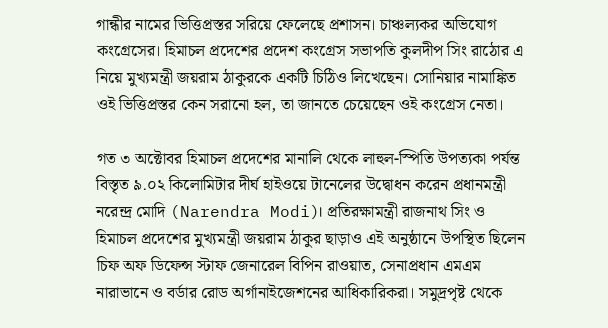গান্ধীর নামের ভিত্তিপ্রস্তর সরিয়ে ফেলেছে প্রশাসন। চাঞ্চল্যকর অভিযোগ কংগ্রেসের। হিমাচল প্রদেশের প্রদেশ কংগ্রেস সভাপতি কুলদীপ সিং রাঠোর এ নিয়ে মুখ্যমন্ত্রী জয়রাম ঠাকুরকে একটি চিঠিও লিখেছেন। সোনিয়ার নামাঙ্কিত ওই ভিত্তিপ্রস্তর কেন সরানো হল, তা জানতে চেয়েছেন ওই কংগ্রেস নেতা।

গত ৩ অক্টোবর হিমাচল প্রদেশের মানালি থেকে লাহুল-স্পিতি উপত্যকা পর্যন্ত বিস্তৃত ৯.০২ কিলোমিটার দীর্ঘ হাইওয়ে টানেলের উদ্বোধন করেন প্রধানমন্ত্রী নরেন্দ্র মোদি (Narendra Modi)। প্রতিরক্ষামন্ত্রী রাজনাথ সিং ও হিমাচল প্রদেশের মুখ্যমন্ত্রী জয়রাম ঠাকুর ছাড়াও এই অনুষ্ঠানে উপস্থিত ছিলেন চিফ অফ ডিফেন্স স্টাফ জেনারেল বিপিন রাওয়াত, সেনাপ্রধান এমএম নারাভানে ও বর্ডার রোড অর্গানাইজেশনের আধিকারিকরা। সমুদ্রপৃষ্ট থেকে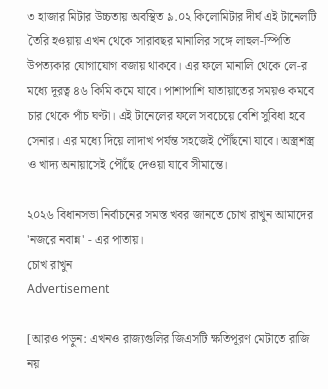৩ হাজার মিটার উচ্চতায় অবস্থিত ৯.০২ কিলোমিটার দীর্ঘ এই টানেলটি তৈরি হওয়ায় এখন থেকে সারাবছর মানালির সঙ্গে লাহুল-স্পিতি উপত্যকার যোগাযোগ বজায় থাকবে। এর ফলে মানালি থেকে লে-র মধ্যে দূরত্ব ৪৬ কিমি কমে যাবে। পাশাপাশি যাতায়াতের সময়ও কমবে চার থেকে পাঁচ ঘণ্টা। এই টানেলের ফলে সবচেয়ে বেশি সুবিধা হবে সেনার। এর মধ্যে দিয়ে লাদাখ পর্যন্ত সহজেই পৌঁছনো যাবে। অস্ত্রশস্ত্র ও খাদ্য অনায়াসেই পৌঁছে দেওয়া যাবে সীমান্তে।

২০২৬ বিধানসভা নির্বাচনের সমস্ত খবর জানতে চোখ রাখুন আমাদের 'নজরে নবান্ন' - এর পাতায়।
চোখ রাখুন
Advertisement

[আরও পড়ুন: এখনও রাজ্যগুলির জিএসটি ক্ষতিপূরণ মেটাতে রাজি নয়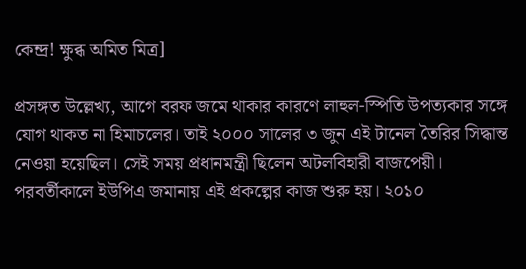কেন্দ্র! ক্ষুব্ধ অমিত মিত্র]

প্রসঙ্গত উল্লেখ্য, আগে বরফ জমে থাকার কারণে লাহুল-স্পিতি উপত্যকার সঙ্গে যোগ থাকত না হিমাচলের। তাই ২০০০ সালের ৩ জুন এই টানেল তৈরির সিদ্ধান্ত নেওয়া হয়েছিল। সেই সময় প্রধানমন্ত্রী ছিলেন অটলবিহারী বাজপেয়ী। পরবর্তীকালে ইউপিএ জমানায় এই প্রকল্পের কাজ শুরু হয়। ২০১০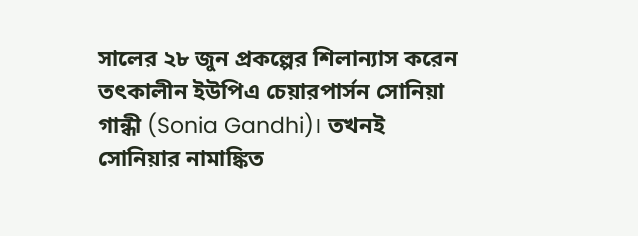সালের ২৮ জুন প্রকল্পের শিলান্যাস করেন তৎকালীন ইউপিএ চেয়ারপার্সন সোনিয়া গান্ধী (Sonia Gandhi)। তখনই সোনিয়ার নামাঙ্কিত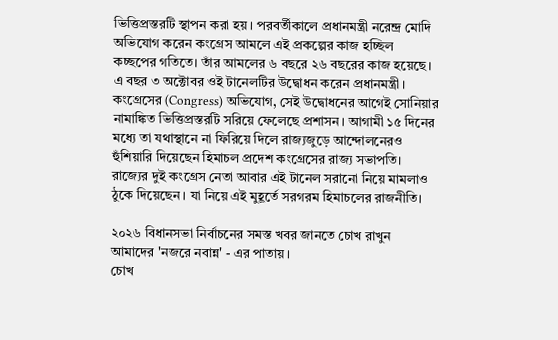ভিত্তিপ্রস্তরটি স্থাপন করা হয়। পরবর্তীকালে প্রধানমন্ত্রী নরেন্দ্র মোদি অভিযোগ করেন কংগ্রেস আমলে এই প্রকল্পের কাজ হচ্ছিল কচ্ছপের গতিতে। তাঁর আমলের ৬ বছরে ২৬ বছরের কাজ হয়েছে। এ বছর ৩ অক্টোবর ওই টানেলটির উদ্বোধন করেন প্রধানমন্ত্রী। কংগ্রেসের (Congress) অভিযোগ, সেই উদ্বোধনের আগেই সোনিয়ার নামাঙ্কিত ভিত্তিপ্রস্তরটি সরিয়ে ফেলেছে প্রশাসন। আগামী ১৫ দিনের মধ্যে তা যথাস্থানে না ফিরিয়ে দিলে রাজ্যজুড়ে আন্দোলনেরও হুঁশিয়ারি দিয়েছেন হিমাচল প্রদেশ কংগ্রেসের রাজ্য সভাপতি। রাজ্যের দুই কংগ্রেস নেতা আবার এই টানেল সরানো নিয়ে মামলাও ঠুকে দিয়েছেন। যা নিয়ে এই মুহূর্তে সরগরম হিমাচলের রাজনীতি।

২০২৬ বিধানসভা নির্বাচনের সমস্ত খবর জানতে চোখ রাখুন আমাদের 'নজরে নবান্ন' - এর পাতায়।
চোখ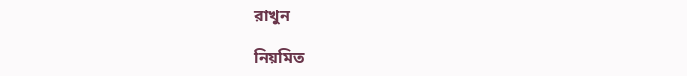রাখুন

নিয়মিত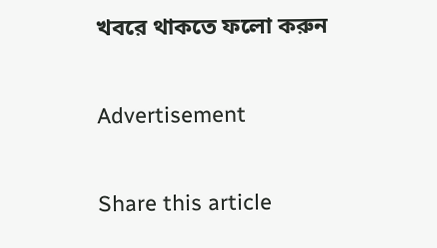খবরে থাকতে ফলো করুন

Advertisement

Share this article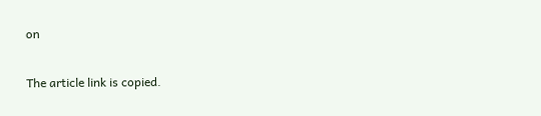on

The article link is copied.